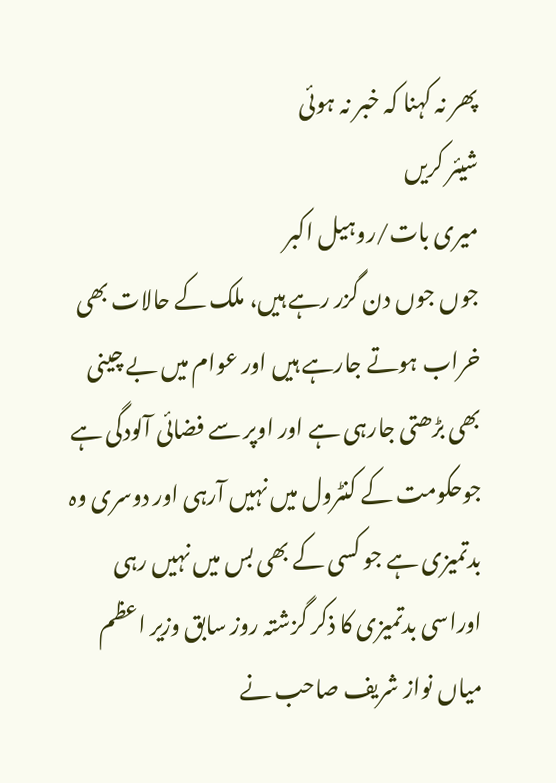پھر نہ کہنا کہ خبر نہ ہوئی
شیئر کریں
میری بات/روہیل اکبر
جوں جوں دن گزر رہے ہیں، ملک کے حالات بھی خراب ہوتے جارہے ہیں اور عوام میں بے چینی بھی بڑھتی جارہی ہے اور اوپر سے فضائی آلودگی ہے جوحکومت کے کنٹرول میں نہیں آرہی اور دوسری وہ بدتمیزی ہے جو کسی کے بھی بس میں نہیں رہی اوراسی بدتمیزی کا ذکر گزشتہ روز سابق وزیر اعظم میاں نواز شریف صاحب نے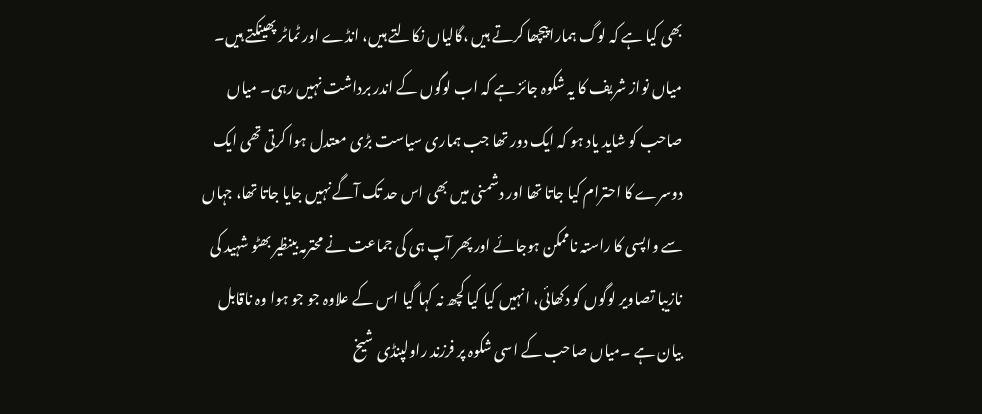بھی کیا ہے کہ لوگ ہمارا پیچھا کرتے ہیں ،گالیاں نکالتے ہیں، انڈے اور ٹماٹر پھینکتے ہیں۔ میاں نواز شریف کا یہ شکوہ جائز ہے کہ اب لوگوں کے اندر برداشت نہیں رہی۔ میاں صاحب کو شاید یاد ہو کہ ایک دور تھا جب ہماری سیاست بڑی معتدل ہوا کرتی تھی ایک دوسرے کا احترام کیا جاتا تھا اور دشمنی میں بھی اس حد تک آگے نہیں جایا جاتا تھا، جہاں سے واپسی کا راستہ ناممکن ہوجائے اور پھر آپ ہی کی جماعت نے محترمہ بینظیر بھٹو شہید کی نازیبا تصاویر لوگوں کو دکھائی، انہیں کیا کیا کچھ نہ کہا گیا اس کے علاوہ جو جو ہوا وہ ناقابل بیان ہے ۔میاں صاحب کے اسی شکوہ پر فرزند راولپنڈی شیخ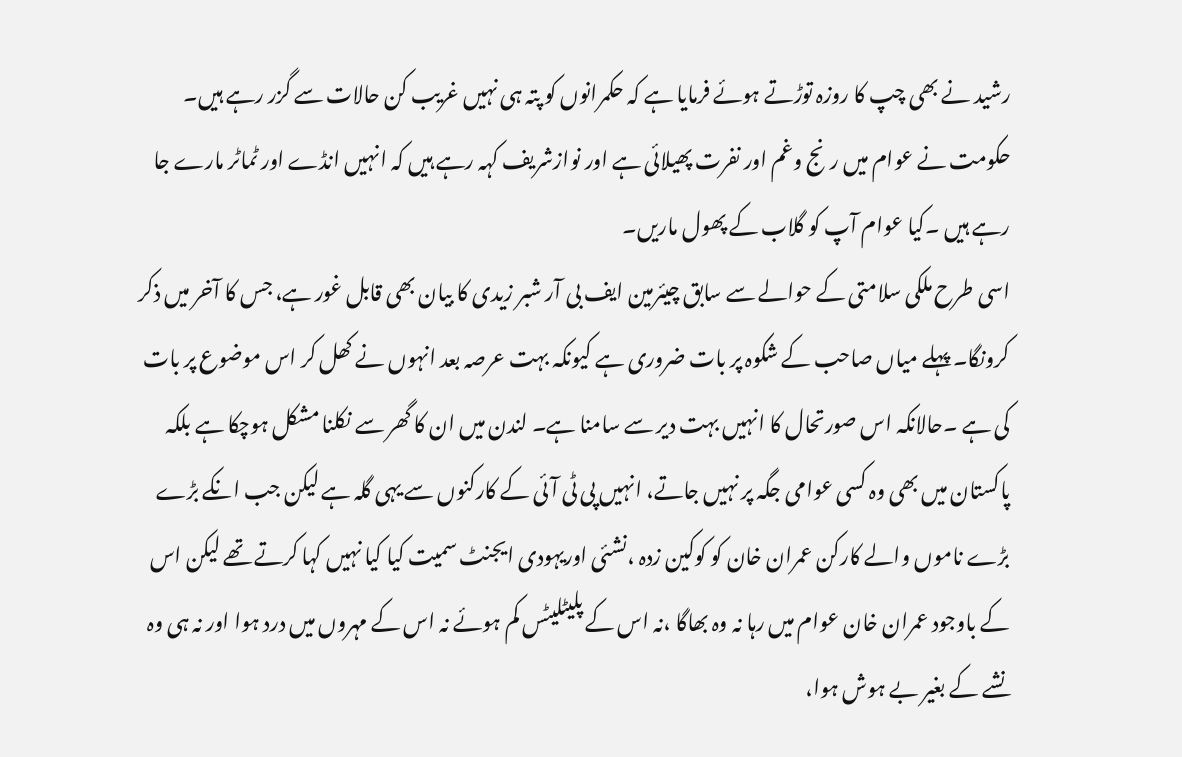رشید نے بھی چپ کا روزہ توڑتے ہوئے فرمایا ہے کہ حکمرانوں کو پتہ ہی نہیں غریب کن حالات سے گزر رہے ہیں۔ حکومت نے عوام میں رنج وغم اور نفرت پھیلائی ہے اور نوازشریف کہہ رہے ہیں کہ انہیں انڈے اور ٹماٹر مارے جا رہے ہیں ۔کیا عوام آپ کو گلاب کے پھول ماریں۔
اسی طرح ملکی سلامتی کے حوالے سے سابق چیئرمین ایف بی آر شبر زیدی کا بیان بھی قابل غور ہے، جس کا آخر میں ذکر کرونگا۔ پہلے میاں صاحب کے شکوہ پر بات ضروری ہے کیونکہ بہت عرصہ بعد انہوں نے کھل کر اس موضوع پر بات کی ہے ۔حالانکہ اس صورتحال کا انہیں بہت دیر سے سامنا ہے۔ لندن میں ان کا گھر سے نکلنا مشکل ہوچکا ہے بلکہ پاکستان میں بھی وہ کسی عوامی جگہ پر نہیں جاتے، انہیں پی ٹی آئی کے کارکنوں سے یہی گلہ ہے لیکن جب انکے بڑے بڑے ناموں والے کارکن عمران خان کو کوکین زدہ ،نشئی اوریہودی ایجنٹ سمیت کیا کیا نہیں کہا کرتے تھے لیکن اس کے باوجود عمران خان عوام میں رہا نہ وہ بھاگا ،نہ اس کے پلیٹلیٹس کم ہوئے نہ اس کے مہروں میں درد ہوا اور نہ ہی وہ نشے کے بغیر بے ہوش ہوا،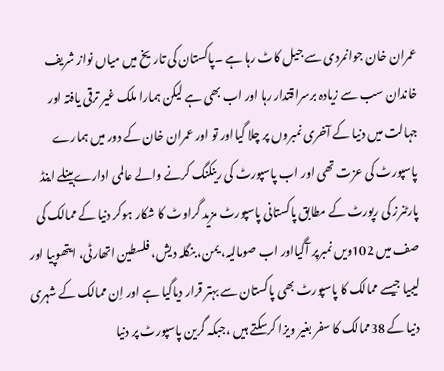عمران خان جوانمردی سے جیل کاٹ رہا ہے ۔پاکستان کی تاریخ میں میاں نواز شریف خاندان سب سے زیادہ برسراقتدار رہا اور اب بھی ہے لیکن ہمارا ملک غیر ترقی یافتہ اور جہالت میں دنیا کے آخری نمبروں پر چلا گیااور تو اور عمران خان کے دور میں ہمارے پاسپورٹ کی عزت تھی اور اب پاسپورٹ کی رینکنگ کرنے والے عالمی ادارے ہینلے اینڈ پارٹنرز کی رپورٹ کے مطابق پاکستانی پاسپورٹ مزید گراوٹ کا شکار ہوکر دنیا کے ممالک کی صف میں 102ویں نمبرپر آگیااور اب صومالیہ، یمن، بنگلہ دیش، فلسطین اتھارٹی، ایتھوپیا اور لیبیا جیسے ممالک کا پاسپورٹ بھی پاکستان سے بہتر قرار دیاگیا ہے اور اِن ممالک کے شہری دنیا کے 38ممالک کا سفر بغیر ویزا کرسکتے ہیں ،جبکہ گرین پاسپورٹ پر دنیا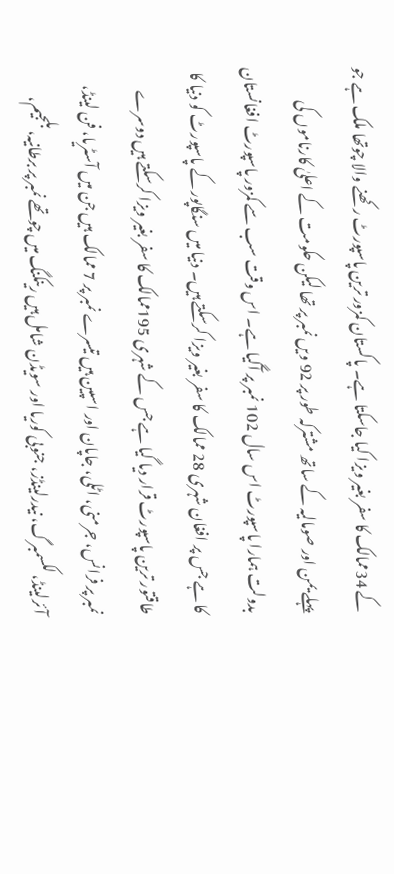کے 34ممالک کا سفر بغیر ویزا کیا جاسکتا ہے۔ پاکستان کمزور ترین پاسپورٹ رکھنے والا چوتھا ملک ہے جو پہلے یمن اور صومالیہ کے ساتھ مشترکہ طور پر 92 ویں نمبر پر تھا لیکن حکومت کے اعلیٰ کارناموں کی بدولت ہمارا پاسپورٹ اس سال 102 نمبر پر آگیا ہے۔ اس وقت سب سے کمزور پاسپورٹ افغانستان کا ہے جس پر افغان شہری 28 ممالک کا سفر بغیر ویزا کرسکتے ہیں۔ دنیا میں سنگاپور کے پاسپورٹ کو دنیا کا طاقتور ترین پاسپورٹ قرار دیا گیا ہے جس کے شہری 195ممالک کا سفر بغیر ویزا کرسکتے ہیں دوسرے نمبر پر فرانس، جرمنی، اٹلی، جاپان اور اسپین ہیں تیسرے نمبر پر 7 ممالک ہیں جن میں آسٹریا، فن لینڈ، آئرلینڈ، لکسمبرگ، نیدرلینڈز، جنوبی کوریا اور سویڈن شامل ہیں رینکنگ میں چوتھے نمبر پر برطانیہ، بلجیم،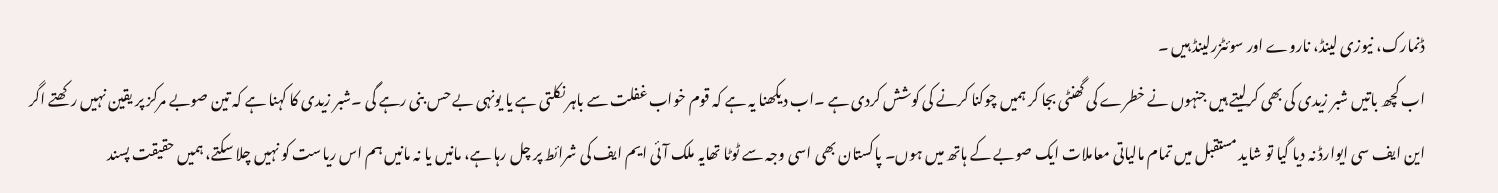ڈنمارک، نیوزی لینڈ، ناروے اور سوئٹزرلینڈ ہیں ۔
اب کچھ باتیں شبر زیدی کی بھی کرلیتے ہیں جنہوں نے خطرے کی گھنٹی بجا کر ہمیں چوکنا کرنے کی کوشش کردی ہے ۔اب دیکھنا یہ ہے کہ قوم خواب غفلت سے باہر نکلتی ہے یا یونہی بے حس بنی رہے گی ۔شبر زیدی کا کہنا ہے کہ تین صوبے مرکز پر یقین نہیں رکھتے اگر این ایف سی ایوارڈ نہ دیا گیا تو شاید مستقبل میں تمام مالیاتی معاملات ایک صوبے کے ہاتھ میں ہوں۔ پاکستان بھی اسی وجہ سے ٹوٹا تھایہ ملک آئی ایم ایف کی شرائط پر چل رہا ہے، مانیں یا نہ مانیں ہم اس ریاست کو نہیں چلا سکتے، ہمیں حقیقت پسند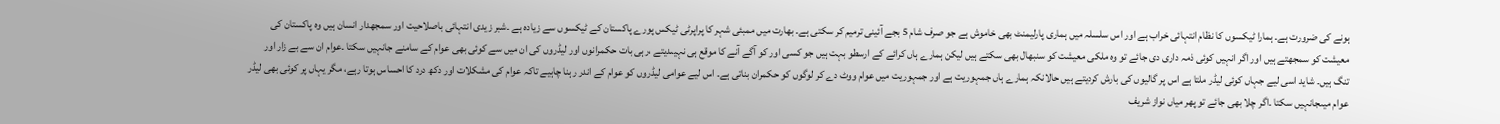ہونے کی ضرورت ہے۔ ہمارا ٹیکسوں کا نظام انتہائی خراب ہے اور اس سلسلہ میں ہماری پارلیمنٹ بھی خاموش ہے جو صرف شام 5 بجے آئینی ترمیم کر سکتی ہے۔ بھارت میں ممبئی شہر کا پراپرٹی ٹیکس پورے پاکستان کے ٹیکسوں سے زیادہ ہے ۔شبر زیدی انتہائی باصلاحیت اور سمجھدار انسان ہیں وہ پاکستان کی معیشت کو سمجھتے ہیں اور اگر انہیں کوئی ذمہ داری دی جائے تو وہ ملکی معیشت کو سنبھال بھی سکتے ہیں لیکن ہمارے ہاں کرائے کے ارسطو بہت ہیں جو کسی اور کو آگے آنے کا موقع ہی نہیںدیتے ،رہی بات حکمرانوں اور لیڈروں کی ان میں سے کوئی بھی عوام کے سامنے جانہیں سکتا ۔عوام ان سے بے زار اور تنگ ہیں۔ شاید اسی لیے جہاں کوئی لیڈر ملتا ہے اس پر گالیوں کی بارش کردیتے ہیں حالانکہ ہمارے ہاں جمہوریت ہے اور جمہوریت میں عوام ووٹ دے کر لوگوں کو حکمران بناتی ہے۔ اس لیے عوامی لیڈروں کو عوام کے اندر رہنا چاہیے تاکہ عوام کی مشکلات اور دکھ درد کا احساس ہوتا رہے، مگر یہاں پر کوئی بھی لیڈر عوام میںجانہیں سکتا ۔اگر چلا بھی جائے تو پھر میاں نواز شریف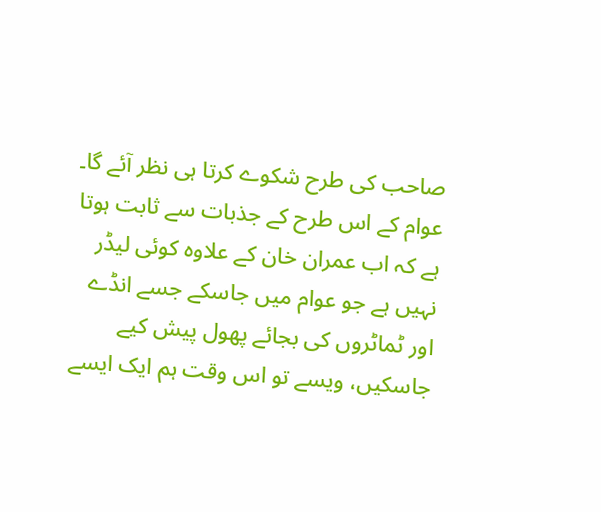صاحب کی طرح شکوے کرتا ہی نظر آئے گا۔ عوام کے اس طرح کے جذبات سے ثابت ہوتا ہے کہ اب عمران خان کے علاوہ کوئی لیڈر نہیں ہے جو عوام میں جاسکے جسے انڈے اور ٹماٹروں کی بجائے پھول پیش کیے جاسکیں، ویسے تو اس وقت ہم ایک ایسے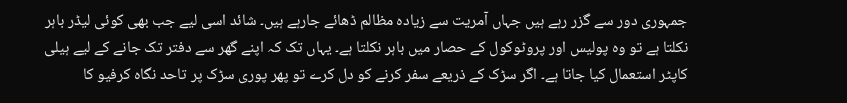جمہوری دور سے گزر رہے ہیں جہاں آمریت سے زیادہ مظالم ڈھائے جارہے ہیں۔ شائد اسی لیے جب بھی کوئی لیڈر باہر نکلتا ہے تو وہ پولیس اور پروٹوکول کے حصار میں باہر نکلتا ہے۔ یہاں تک کہ اپنے گھر سے دفتر تک جانے کے لیے ہیلی کاپٹر استعمال کیا جاتا ہے۔ اگر سڑک کے ذریعے سفر کرنے کو دل کرے تو پھر پوری سڑک پر تاحد نگاہ کرفیو کا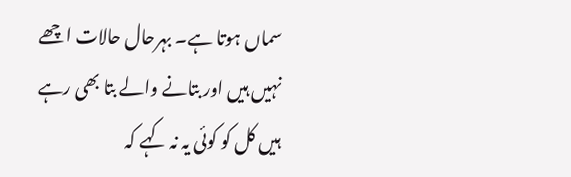سماں ہوتا ہے۔ بہرحال حالات اچھے نہیں ہیں اور بتانے والے بتا بھی رہے ہیں کل کو کوئی یہ نہ کہے کہ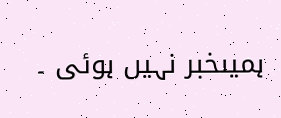ہمیںخبر نہیں ہوئی ۔